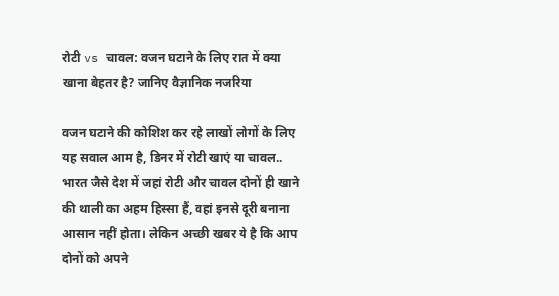रोटी vs चावल: वजन घटाने के लिए रात में क्या खाना बेहतर है? जानिए वैज्ञानिक नजरिया

वजन घटाने की कोशिश कर रहे लाखों लोगों के लिए यह सवाल आम है, डिनर में रोटी खाएं या चावल..
भारत जैसे देश में जहां रोटी और चावल दोनों ही खाने की थाली का अहम हिस्सा हैं, वहां इनसे दूरी बनाना आसान नहीं होता। लेकिन अच्छी खबर ये है कि आप दोनों को अपने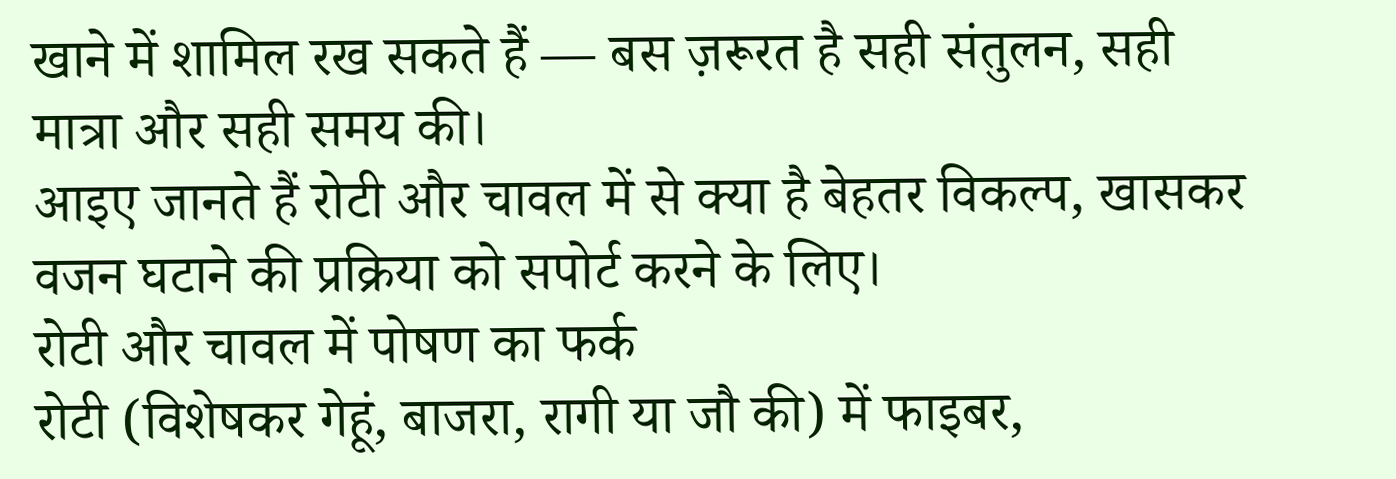खाने में शामिल रख सकते हैं — बस ज़रूरत है सही संतुलन, सही मात्रा और सही समय की।
आइए जानते हैं रोटी और चावल में से क्या है बेहतर विकल्प, खासकर वजन घटाने की प्रक्रिया को सपोर्ट करने के लिए।
रोटी और चावल में पोषण का फर्क
रोटी (विशेषकर गेहूं, बाजरा, रागी या जौ की) में फाइबर,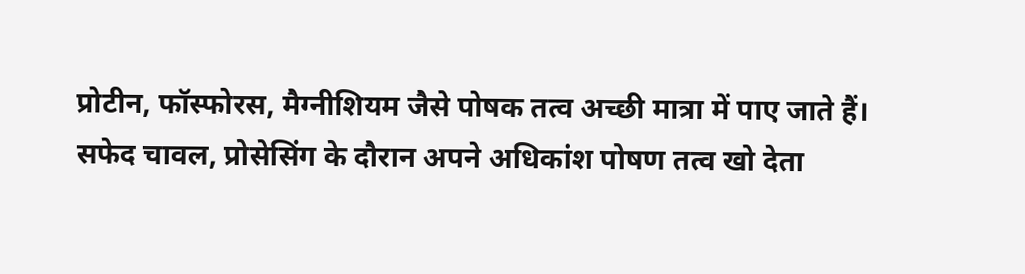प्रोटीन, फॉस्फोरस, मैग्नीशियम जैसे पोषक तत्व अच्छी मात्रा में पाए जाते हैं।
सफेद चावल, प्रोसेसिंग के दौरान अपने अधिकांश पोषण तत्व खो देता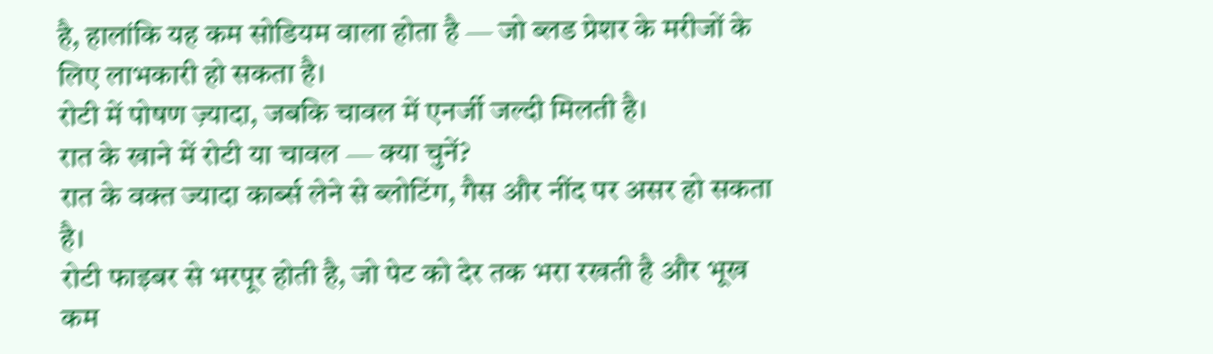है, हालांकि यह कम सोडियम वाला होता है — जो ब्लड प्रेशर के मरीजों के लिए लाभकारी हो सकता है।
रोटी में पोषण ज़्यादा, जबकि चावल में एनर्जी जल्दी मिलती है।
रात के खाने में रोटी या चावल — क्या चुनें?
रात के वक्त ज्यादा कार्ब्स लेने से ब्लोटिंग, गैस और नींद पर असर हो सकता है।
रोटी फाइबर से भरपूर होती है, जो पेट को देर तक भरा रखती है और भूख कम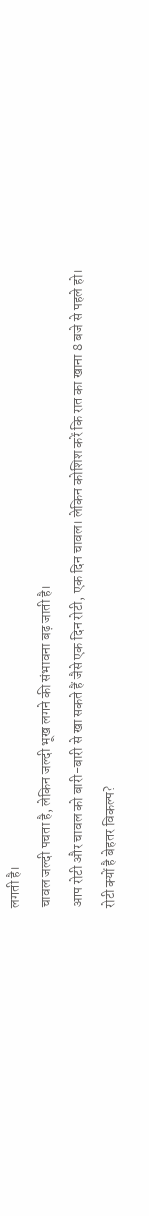लगती है।
चावल जल्दी पचता है, लेकिन जल्दी भूख लगने की संभावना बढ़ जाती है।
आप रोटी और चावल को बारी-बारी से खा सकते हैं जैसे एक दिन रोटी, एक दिन चावल। लेकिन कोशिश करें कि रात का खाना 8 बजे से पहले हो।
रोटी क्यों है बेहतर विकल्प?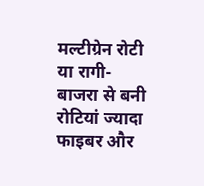मल्टीग्रेन रोटी या रागी-बाजरा से बनी रोटियां ज्यादा फाइबर और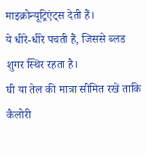माइक्रोन्यूट्रिएंट्स देती हैं।
ये धीरे-धीरे पचती हैं, जिससे ब्लड शुगर स्थिर रहता है।
घी या तेल की मात्रा सीमित रखें ताकि कैलोरी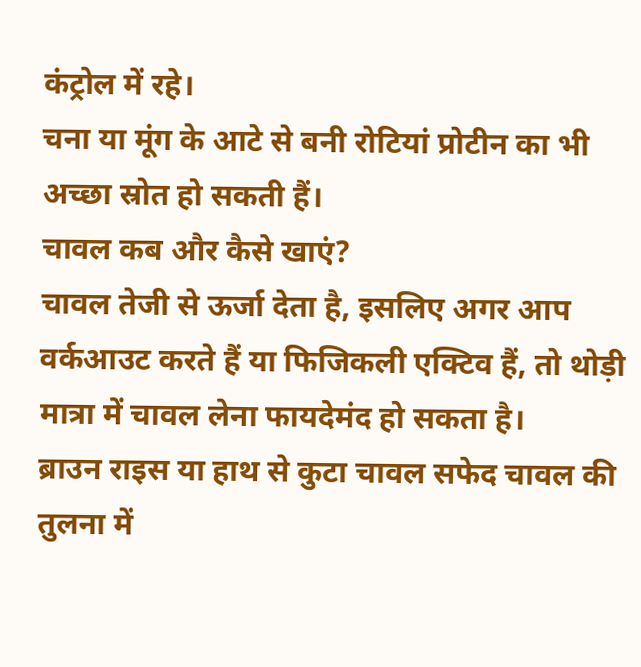कंट्रोल में रहे।
चना या मूंग के आटे से बनी रोटियां प्रोटीन का भी अच्छा स्रोत हो सकती हैं।
चावल कब और कैसे खाएं?
चावल तेजी से ऊर्जा देता है, इसलिए अगर आप वर्कआउट करते हैं या फिजिकली एक्टिव हैं, तो थोड़ी मात्रा में चावल लेना फायदेमंद हो सकता है।
ब्राउन राइस या हाथ से कुटा चावल सफेद चावल की तुलना में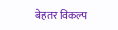बेहतर विकल्प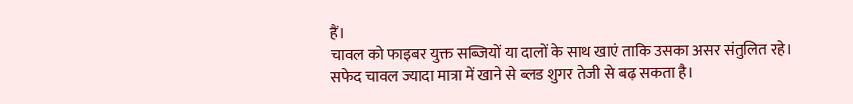हैं।
चावल को फाइबर युक्त सब्जियों या दालों के साथ खाएं ताकि उसका असर संतुलित रहे।
सफेद चावल ज्यादा मात्रा में खाने से ब्लड शुगर तेजी से बढ़ सकता है।